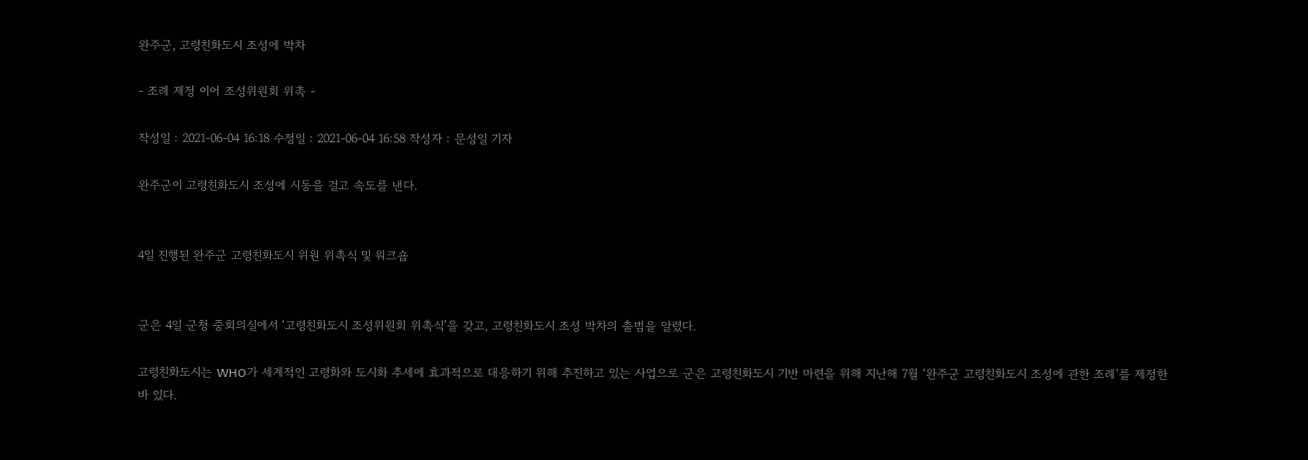완주군, 고령친화도시 조성에 박차

- 조례 제정 이어 조성위원회 위촉 -

작성일 : 2021-06-04 16:18 수정일 : 2021-06-04 16:58 작성자 : 문성일 기자

완주군이 고령친화도시 조성에 시동을 걸고 속도를 낸다.


4일 진행된 완주군 고령친화도시 위원 위촉식 및 워크숍


군은 4일 군청 중회의실에서 ‘고령친화도시 조성위원회 위촉식’을 갖고, 고령친화도시 조성 박차의 출범을 알렸다.

고령친화도시는 WHO가 세계적인 고령화와 도시화 추세에 효과적으로 대응하기 위해 추진하고 있는 사업으로 군은 고령친화도시 기반 마련을 위해 지난해 7월 ‘완주군 고령친화도시 조성에 관한 조례’를 제정한 바 있다.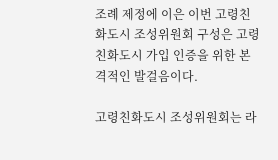조례 제정에 이은 이번 고령친화도시 조성위원회 구성은 고령친화도시 가입 인증을 위한 본격적인 발걸음이다.

고령친화도시 조성위원회는 라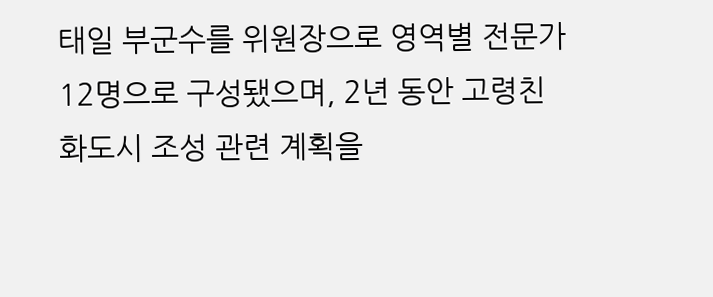태일 부군수를 위원장으로 영역별 전문가 12명으로 구성됐으며, 2년 동안 고령친화도시 조성 관련 계획을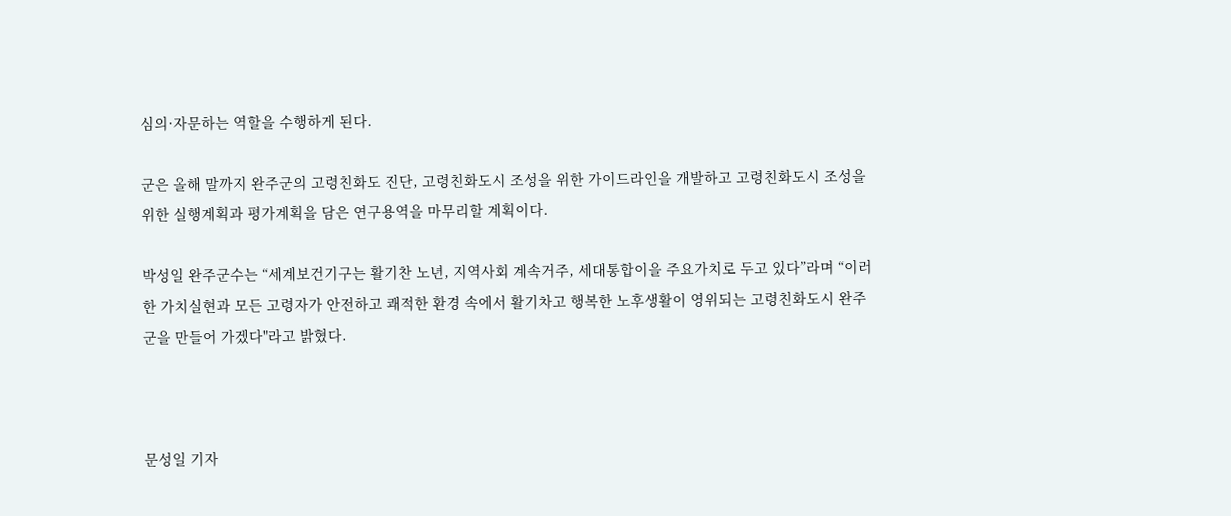심의·자문하는 역할을 수행하게 된다.

군은 올해 말까지 완주군의 고령친화도 진단, 고령친화도시 조성을 위한 가이드라인을 개발하고 고령친화도시 조성을 위한 실행계획과 평가계획을 담은 연구용역을 마무리할 계획이다.

박성일 완주군수는 “세계보건기구는 활기찬 노년, 지역사회 계속거주, 세대통합이을 주요가치로 두고 있다”라며 “이러한 가치실현과 모든 고령자가 안전하고 쾌적한 환경 속에서 활기차고 행복한 노후생활이 영위되는 고령친화도시 완주군을 만들어 가겠다"라고 밝혔다.



문성일 기자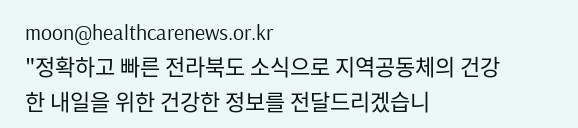moon@healthcarenews.or.kr
"정확하고 빠른 전라북도 소식으로 지역공동체의 건강한 내일을 위한 건강한 정보를 전달드리겠습니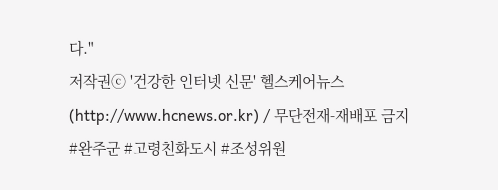다."
저작권ⓒ '건강한 인터넷 신문' 헬스케어뉴스(http://www.hcnews.or.kr) / 무단전재-재배포 금지
#완주군 #고령친화도시 #조성위원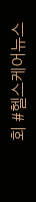회 #헬스케어뉴스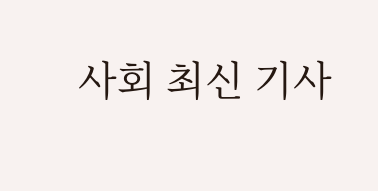사회 최신 기사